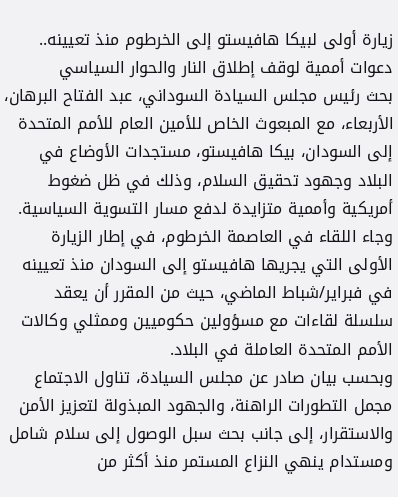زيارة أولى لبيكا هافيستو إلى الخرطوم منذ تعيينه.. دعوات أممية لوقف إطلاق النار والحوار السياسي
بحث رئيس مجلس السيادة السوداني، عبد الفتاح البرهان، الأربعاء، مع المبعوث الخاص للأمين العام للأمم المتحدة إلى السودان، بيكا هافيستو، مستجدات الأوضاع في البلاد وجهود تحقيق السلام، وذلك في ظل ضغوط أمريكية وأممية متزايدة لدفع مسار التسوية السياسية.
وجاء اللقاء في العاصمة الخرطوم، في إطار الزيارة الأولى التي يجريها هافيستو إلى السودان منذ تعيينه في فبراير/شباط الماضي، حيث من المقرر أن يعقد سلسلة لقاءات مع مسؤولين حكوميين وممثلي وكالات الأمم المتحدة العاملة في البلاد.
وبحسب بيان صادر عن مجلس السيادة، تناول الاجتماع مجمل التطورات الراهنة، والجهود المبذولة لتعزيز الأمن والاستقرار، إلى جانب بحث سبل الوصول إلى سلام شامل ومستدام ينهي النزاع المستمر منذ أكثر من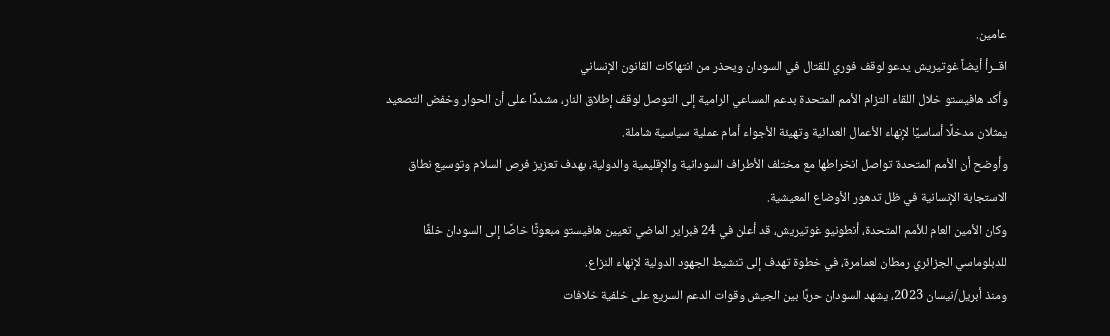عامين.
اقــرأ أيضاً غوتيريش يدعو لوقف فوري للقتال في السودان ويحذر من انتهاكات القانون الإنساني
وأكد هافيستو خلال اللقاء التزام الأمم المتحدة بدعم المساعي الرامية إلى التوصل لوقف إطلاق النار، مشددًا على أن الحوار وخفض التصعيد يمثلان مدخلًا أساسيًا لإنهاء الأعمال العدائية وتهيئة الأجواء أمام عملية سياسية شاملة.
وأوضح أن الأمم المتحدة تواصل انخراطها مع مختلف الأطراف السودانية والإقليمية والدولية، بهدف تعزيز فرص السلام وتوسيع نطاق الاستجابة الإنسانية في ظل تدهور الأوضاع المعيشية.
وكان الأمين العام للأمم المتحدة، أنطونيو غوتيريش، قد أعلن في 24 فبراير الماضي تعيين هافيستو مبعوثًا خاصًا إلى السودان خلفًا للدبلوماسي الجزائري رمطان لعمامرة، في خطوة تهدف إلى تنشيط الجهود الدولية لإنهاء النزاع.
ومنذ أبريل/نيسان 2023، يشهد السودان حربًا بين الجيش وقوات الدعم السريع على خلفية خلافات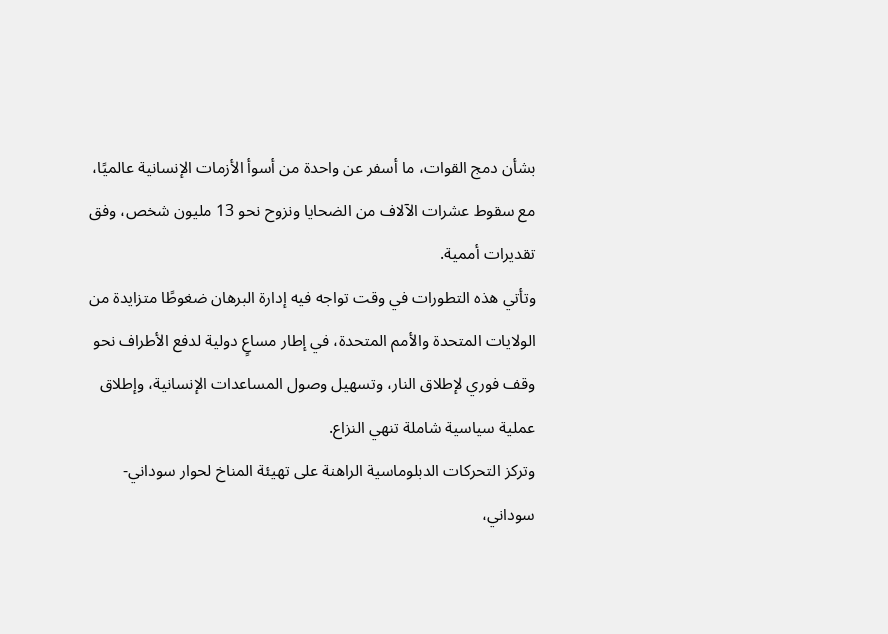بشأن دمج القوات، ما أسفر عن واحدة من أسوأ الأزمات الإنسانية عالميًا، مع سقوط عشرات الآلاف من الضحايا ونزوح نحو 13 مليون شخص، وفق تقديرات أممية.
وتأتي هذه التطورات في وقت تواجه فيه إدارة البرهان ضغوطًا متزايدة من الولايات المتحدة والأمم المتحدة، في إطار مساعٍ دولية لدفع الأطراف نحو وقف فوري لإطلاق النار، وتسهيل وصول المساعدات الإنسانية، وإطلاق عملية سياسية شاملة تنهي النزاع.
وتركز التحركات الدبلوماسية الراهنة على تهيئة المناخ لحوار سوداني-سوداني،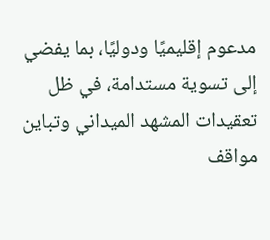مدعوم إقليميًا ودوليًا، بما يفضي إلى تسوية مستدامة، في ظل تعقيدات المشهد الميداني وتباين مواقف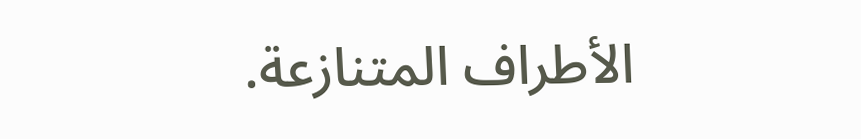الأطراف المتنازعة.